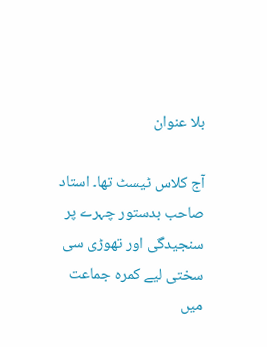بلا عنوان

آج کلاس ٹیسٹ تھا۔ استاد صاحب بدستور چہرے پر سنجیدگی اور تھوڑی سی سختی لیے کمرہ جماعت میں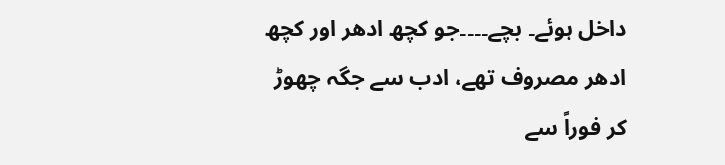داخل ہوئے۔ بچے۔۔۔۔جو کچھ ادھر اور کچھ ادھر مصروف تھے، ادب سے جگہ چھوڑ کر فوراً سے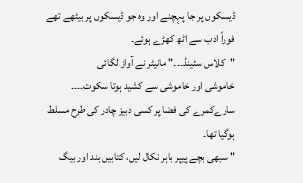ڈیسکوں پر جا پہچنے اور وہ جو ڈیسکوں پر بیٹھے تھے فوراً ادب سے اٹھ کھڑے ہوئے۔
"کلاس سٹینڈ۔۔۔" مانیٹر نے آواز لگائی
خاموشی اور خاموشی سے کشید ہوتا سکوت۔۔۔۔ سارےکمرے کی فضا پر کسی دبیز چادر کی طرح مسلط ہوگیا تھا۔
" سبھی بچے پیپر باہر نکال لیں، کتابیں بند اور بیگ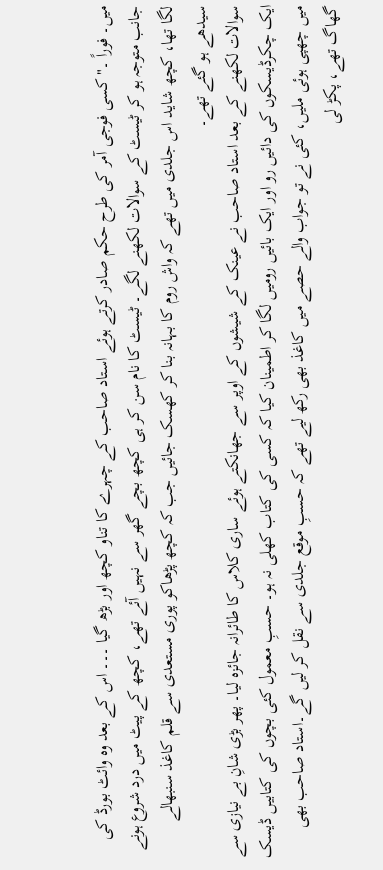میں۔ فوراً ۔" کسی فوجی آمر کی طرح حکم صادر کرتے ہوئے استاد صاحب کے چہرے کا تناو کچھ اور بڑھ گیا ۔۔۔ اس کے بعد وہ وائٹ بورڈ کی جانب متوجہ ہو کر ٹیسٹ کے سوالات لکھنے لگے۔ ٹیسٹ کا نام سن کر ہی کچھ بچے گھر سے نہیں آئے تھے، کچھ کے پیٹ میں درد شروع ہونے لگا تھا، کچھ شاید اس جلدی میں تھے کہ واش روم کا بہانہ بنا کر کھسک جائیں جب کہ کچھ پڑھاکو پوری مستعدی سے قلم کاغذ سنبھالے سیدھے ہو گئے تھے۔
سوالات لکھنے کے بعد استاد صاحب نے عینک کے شیشوں کے اوپر سے جھانکتے ہوئے ساری کلاس کا طائرانہ جائزہ لیا۔ پھر بڑی شانِ بے نیازی سے ایک چکرڈیسکوں کی دائیں رو اور ایک بائیں رومیں لگا کر اطمینان کیا کہ کسی کی کتاب کھلی نہ ہو۔ حسبِ معمول کئی بچوں کی کتابیں ڈیسک میں چھپی ہوئی ملیں، کئی نے تو جواب والے حصے میں کاغذ بھی رکھ لیے تھے کہ حسبِ موقع جلدی سے نقل کر لیں گے۔استاد صاحب بھی گھاگ تھے، پکڑ لی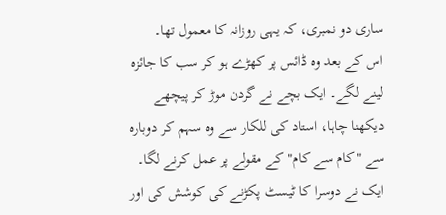ساری دو نمبری، کہ یہی روزانہ کا معمول تھا۔
اس کے بعد وہ ڈائس پر کھڑے ہو کر سب کا جائزہ لینے لگے۔ ایک بچے نے گردن موڑ کر پیچھے دیکھنا چاہا، استاد کی للکار سے وہ سہم کر دوبارہ سے "کام سے کام" کے مقولے پر عمل کرنے لگا۔ ایک نے دوسرا کا ٹیسٹ پکڑنے کی کوشش کی اور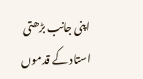اپنی جانب بڑھتی استاد کے قدموں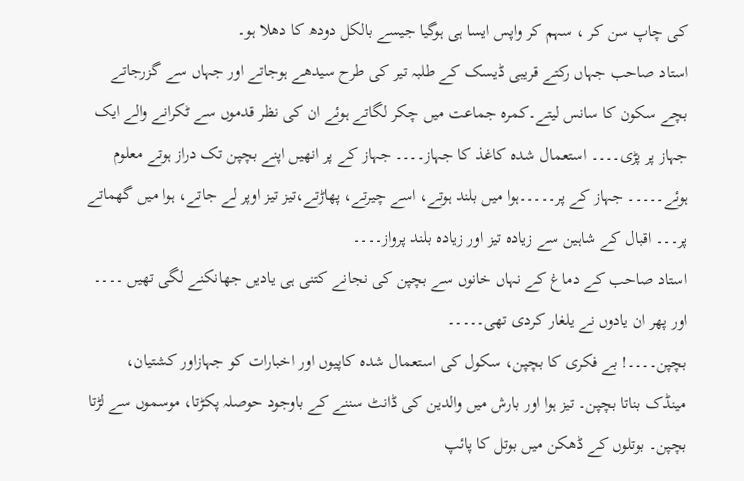کی چاپ سن کر ، سہم کر واپس ایسا ہی ہوگیا جیسے بالکل دودھ کا دھلا ہو۔
استاد صاحب جہاں رکتے قریبی ڈیسک کے طلبہ تیر کی طرح سیدھے ہوجاتے اور جہاں سے گزرجاتے بچے سکون کا سانس لیتے۔کمرہ جماعت میں چکر لگاتے ہوئے ان کی نظر قدموں سے ٹکرانے والے ایک جہاز پر پڑی۔۔۔۔ استعمال شدہ کاغذ کا جہاز۔۔۔۔ جہاز کے پر انھیں اپنے بچپن تک دراز ہوتے معلوم ہوئے۔۔۔۔۔ جہاز کے پر۔۔۔۔۔ہوا میں بلند ہوتے، اسے چیرتے، پھاڑتے،تیز تیز اوپر لے جاتے، ہوا میں گھماتے پر۔۔۔ اقبال کے شاہین سے زیادہ تیز اور زیادہ بلند پرواز۔۔۔۔
استاد صاحب کے دماغ کے نہاں خانوں سے بچپن کی نجانے کتنی ہی یادیں جھانکنے لگی تھیں ۔۔۔۔ اور پھر ان یادوں نے یلغار کردی تھی۔۔۔۔۔
بچپن۔۔۔۔! بے فکری کا بچپن، سکول کی استعمال شدہ کاپیوں اور اخبارات کو جہازاور کشتیان، مینڈک بناتا بچپن۔ تیز ہوا اور بارش میں والدین کی ڈانٹ سننے کے باوجود حوصلہ پکڑتا، موسموں سے لڑتا بچپن۔ بوتلوں کے ڈھکن میں بوتل کا پائپ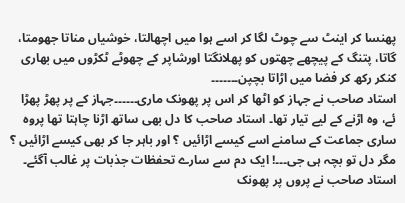پھنسا کر اینٹ سے چوٹ لگا کر اسے ہوا میں اچھالتا، خوشیاں مناتا جھومتا، گاتا، پتنگ کے پیچھے چھتوں کو پھلانگتا اورشاپر کے چھوٹے ٹکڑوں میں بھاری کنکر رکھ کر فضا میں اڑاتا بچپن۔۔۔۔۔۔۔
استاد صاحب نے جہاز کو اٹھا کر اس پر پھونک ماری۔۔۔۔۔۔جہاز کے پر پھڑ پھڑا ئے، وہ اڑنے کے لیے تیار تھا۔ استاد صاحب کا دل بھی ساتھ اڑنا چاہتا تھا پروہ ساری جماعت کے سامنے اسے کیسے اڑائیں ؟ اور باہر جا کر بھی کیسے اڑائیں ؟ مگر دل تو بچہ ہی جی۔۔۔! ایک دم سے سارے تحفظات جذبات پر غالب آگئے۔ استاد صاحب نے پروں پر پھونک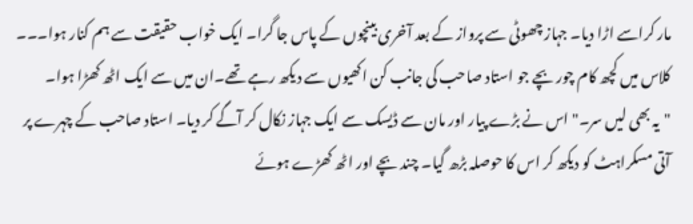مار کراسے اڑا دیا۔ جہاز چھوٹی سے پرواز کے بعد آخری بینچوں کے پاس جا گرا۔ ایک خواب حقیقت سے ہم کنار ہوا۔۔۔ کلاس میں کچھ کام چور بچے جو استاد صاحب کی جانب کن اکھیوں سے دیکھ رہے تھے۔ان میں سے ایک اٹھ کھڑا ہوا۔
"یہ بھی لیں سر۔" اس نے بڑے پیار اور مان سے ڈیسک سے ایک جہاز نکال کر آگے کر دیا۔ استاد صاحب کے چہرے پر آتی مسکراہٹ کو دیکھ کر اس کا حوصلہ بڑھ گیا۔ چند بچے اور اٹھ کھڑے ہوئے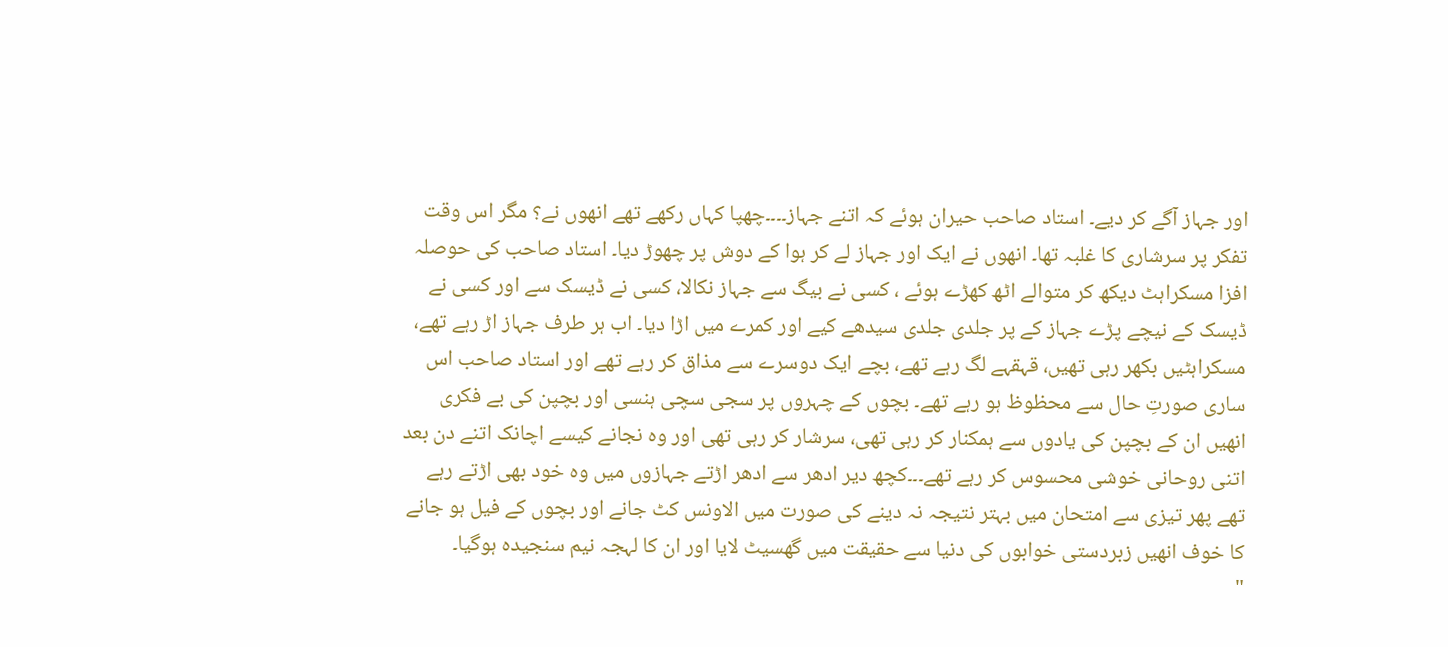اور جہاز آگے کر دیے۔ استاد صاحب حیران ہوئے کہ اتنے جہاز۔۔۔۔چھپا کہاں رکھے تھے انھوں نے؟ مگر اس وقت تفکر پر سرشاری کا غلبہ تھا۔ انھوں نے ایک اور جہاز لے کر ہوا کے دوش پر چھوڑ دیا۔ استاد صاحب کی حوصلہ افزا مسکراہٹ دیکھ کر متوالے اٹھ کھڑے ہوئے ، کسی نے بیگ سے جہاز نکالا، کسی نے ڈیسک سے اور کسی نے ڈیسک کے نیچے پڑے جہاز کے پر جلدی جلدی سیدھے کیے اور کمرے میں اڑا دیا۔ اب ہر طرف جہاز اڑ رہے تھے، مسکراہٹیں بکھر رہی تھیں، قہقہے لگ رہے تھے، بچے ایک دوسرے سے مذاق کر رہے تھے اور استاد صاحب اس ساری صورتِ حال سے محظوظ ہو رہے تھے۔ بچوں کے چہروں پر سجی سچی ہنسی اور بچپن کی بے فکری انھیں ان کے بچپن کی یادوں سے ہمکنار کر رہی تھی، سرشار کر رہی تھی اور وہ نجانے کیسے اچانک اتنے دن بعد اتنی روحانی خوشی محسوس کر رہے تھے۔۔۔کچھ دیر ادھر سے ادھر اڑتے جہازوں میں وہ خود بھی اڑتے رہے تھے پھر تیزی سے امتحان میں بہتر نتیجہ نہ دینے کی صورت میں الاونس کٹ جانے اور بچوں کے فیل ہو جانے کا خوف انھیں زبردستی خوابوں کی دنیا سے حقیقت میں گھسیٹ لایا اور ان کا لہجہ نیم سنجیدہ ہوگیا۔
"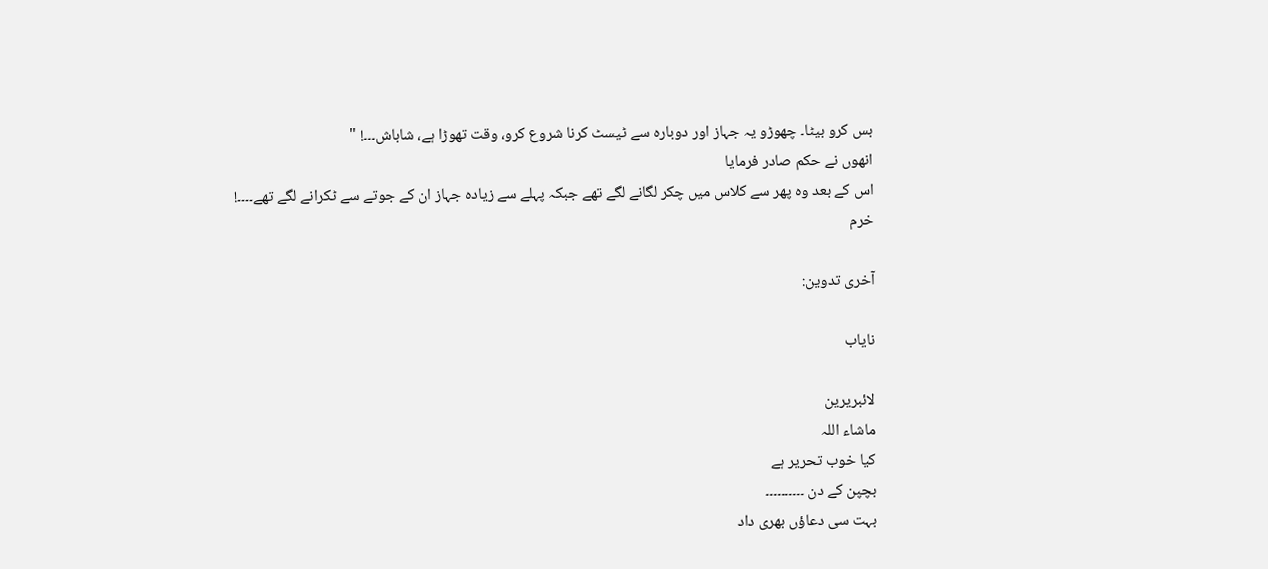بس کرو بیٹا۔ چھوڑو یہ جہاز اور دوبارہ سے ٹیسٹ کرنا شروع کرو، وقت تھوڑا ہے، شاباش۔۔۔! "
انھوں نے حکم صادر فرمایا
اس کے بعد وہ پھر سے کلاس میں چکر لگانے لگے تھے جبکہ پہلے سے زیادہ جہاز ان کے جوتے سے ٹکرانے لگے تھے۔۔۔۔!
خرم

آخری تدوین:

نایاب

لائبریرین
ماشاء اللہ
کیا خوب تحریر ہے
بچپن کے دن ۔۔۔۔۔۔۔۔۔۔
بہت سی دعاؤں بھری داد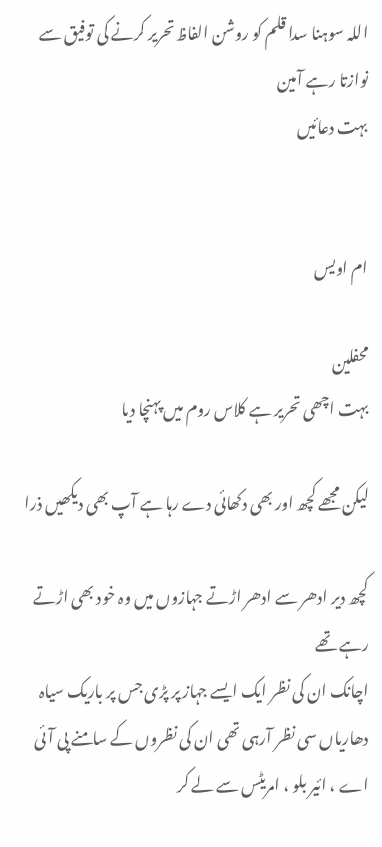اللہ سوہنا سدا قلم کو روشن الفاظ تحریر کرنے کی توفیق سے نوازتا رہے آمین
بہت دعائیں


ام اویس

محفلین
بہت اچھی تحریر ہے کلاس روم میں پہنچا دیا

لیکن مجھے کچھ اور بھی دکھائی دے رہا ہے آپ بھی دیکھیں ذرا

کچھ دیر ادھر سے ادھر اڑتے جہازوں میں وہ خود بھی اڑتے رہے تھے
اچانک ان کی نظر ایک ایسے جہاز پر پڑی جس پر باریک سیاہ دھاریاں سی نظر آرہی تھی ان کی نظروں کے سامنے پی آئی اے ، ائیر بلو ، امریٹس سے لے کر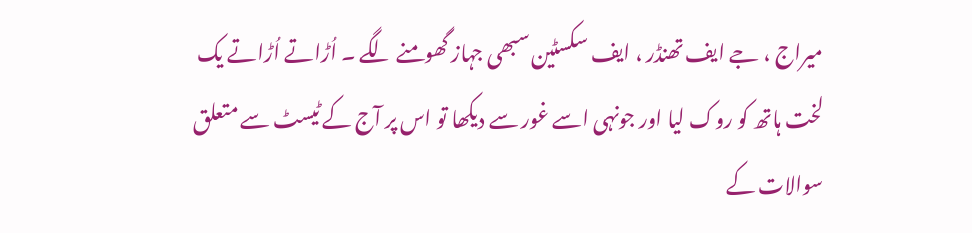میراج ، جے ایف تھنڈر ، ایف سکسٹین سبھی جہاز گھومنے لگے ۔ اُڑاتے اُڑاتے یک لخت ہاتھ کو روک لیا اور جونہی اسے غور سے دیکھا تو اس پر آج کے ٹیسٹ سے متعلق سوالات کے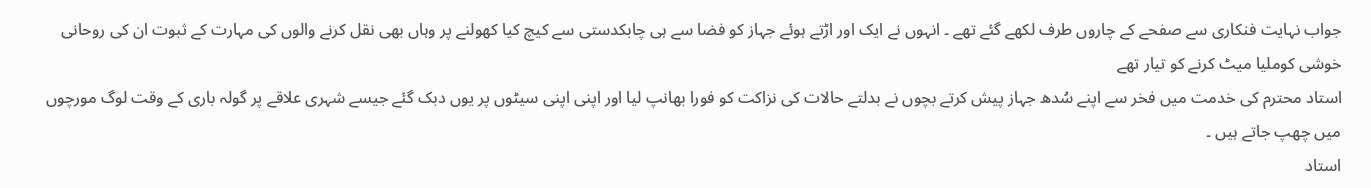جواب نہایت فنکاری سے صفحے کے چاروں طرف لکھے گئے تھے ۔ انہوں نے ایک اور اڑتے ہوئے جہاز کو فضا سے ہی چابکدستی سے کیچ کیا کھولنے پر وہاں بھی نقل کرنے والوں کی مہارت کے ثبوت ان کی روحانی خوشی کوملیا میٹ کرنے کو تیار تھے
استاد محترم کی خدمت میں فخر سے اپنے سُدھ جہاز پیش کرتے بچوں نے بدلتے حالات کی نزاکت کو فورا بھانپ لیا اور اپنی اپنی سیٹوں پر یوں دبک گئے جیسے شہری علاقے پر گولہ باری کے وقت لوگ مورچوں میں چھپ جاتے ہیں ۔
استاد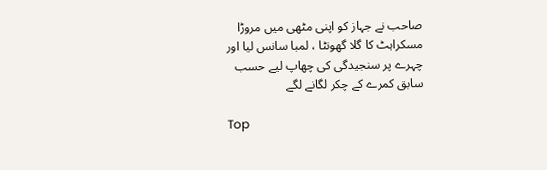صاحب نے جہاز کو اپنی مٹھی میں مروڑا مسکراہٹ کا گلا گھونٹا ، لمبا سانس لیا اور چہرے پر سنجیدگی کی چھاپ لیے حسب سابق کمرے کے چکر لگانے لگے

Top